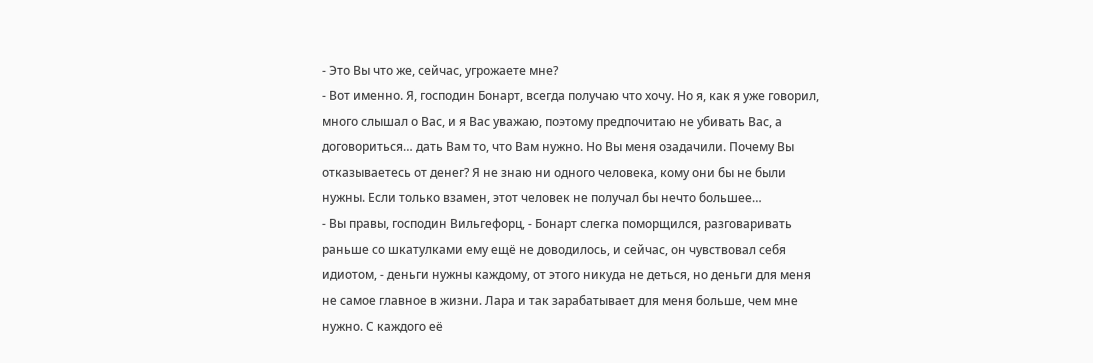- Это Вы что же, сейчас, угрожаете мне?
- Вот именно. Я, господин Бонарт, всегда получаю что хочу. Но я, как я уже говорил, много слышал о Вас, и я Вас уважаю, поэтому предпочитаю не убивать Вас, а договориться… дать Вам то, что Вам нужно. Но Вы меня озадачили. Почему Вы отказываетесь от денег? Я не знаю ни одного человека, кому они бы не были нужны. Если только взамен, этот человек не получал бы нечто большее…
- Вы правы, господин Вильгефорц, - Бонарт слегка поморщился, разговаривать раньше со шкатулками ему ещё не доводилось, и сейчас, он чувствовал себя идиотом, - деньги нужны каждому, от этого никуда не деться, но деньги для меня не самое главное в жизни. Лара и так зарабатывает для меня больше, чем мне нужно. С каждого её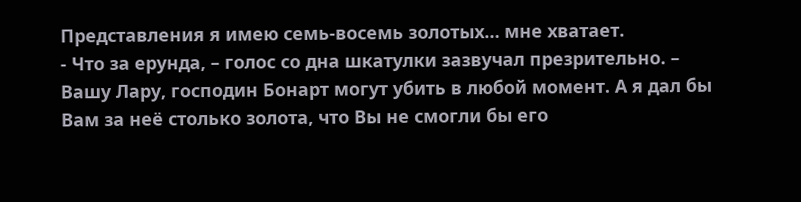Представления я имею семь-восемь золотых… мне хватает.
- Что за ерунда, – голос со дна шкатулки зазвучал презрительно. – Вашу Лару, господин Бонарт могут убить в любой момент. А я дал бы Вам за неё столько золота, что Вы не смогли бы его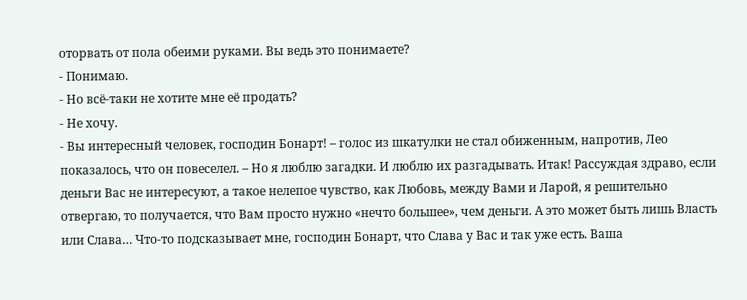оторвать от пола обеими руками. Вы ведь это понимаете?
- Понимаю.
- Но всё-таки не хотите мне её продать?
- Не хочу.
- Вы интересный человек, господин Бонарт! – голос из шкатулки не стал обиженным, напротив, Лео показалось, что он повеселел. – Но я люблю загадки. И люблю их разгадывать. Итак! Рассуждая здраво, если деньги Вас не интересуют, а такое нелепое чувство, как Любовь, между Вами и Ларой, я решительно отвергаю, то получается, что Вам просто нужно «нечто большее», чем деньги. А это может быть лишь Власть или Слава… Что-то подсказывает мне, господин Бонарт, что Слава у Вас и так уже есть. Ваша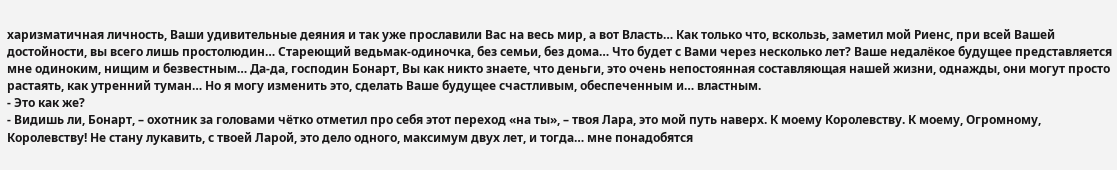харизматичная личность, Ваши удивительные деяния и так уже прославили Вас на весь мир, а вот Власть… Как только что, вскользь, заметил мой Риенс, при всей Вашей достойности, вы всего лишь простолюдин… Стареющий ведьмак-одиночка, без семьи, без дома… Что будет с Вами через несколько лет? Ваше недалёкое будущее представляется мне одиноким, нищим и безвестным… Да-да, господин Бонарт, Вы как никто знаете, что деньги, это очень непостоянная составляющая нашей жизни, однажды, они могут просто растаять, как утренний туман… Но я могу изменить это, сделать Ваше будущее счастливым, обеспеченным и… властным.
- Это как же?
- Видишь ли, Бонарт, – охотник за головами чётко отметил про себя этот переход «на ты», – твоя Лара, это мой путь наверх. К моему Королевству. К моему, Огромному, Королевству! Не стану лукавить, с твоей Ларой, это дело одного, максимум двух лет, и тогда… мне понадобятся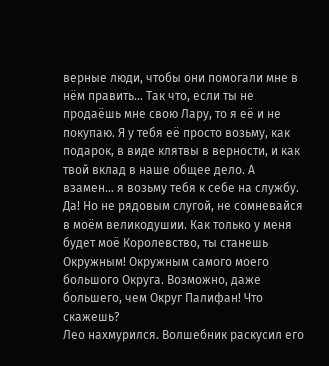верные люди, чтобы они помогали мне в нём править… Так что, если ты не продаёшь мне свою Лару, то я её и не покупаю. Я у тебя её просто возьму, как подарок, в виде клятвы в верности, и как твой вклад в наше общее дело. А взамен… я возьму тебя к себе на службу. Да! Но не рядовым слугой, не сомневайся в моём великодушии. Как только у меня будет моё Королевство, ты станешь Окружным! Окружным самого моего большого Округа. Возможно, даже большего, чем Округ Палифан! Что скажешь?
Лео нахмурился. Волшебник раскусил его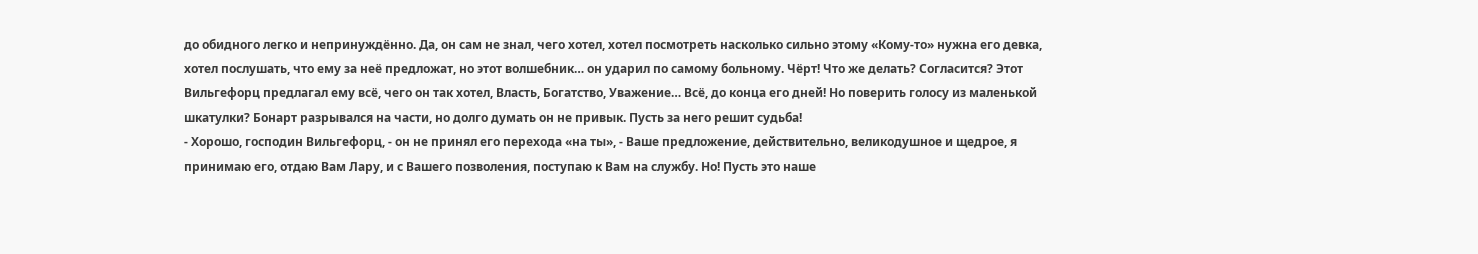до обидного легко и непринуждённо. Да, он сам не знал, чего хотел, хотел посмотреть насколько сильно этому «Кому-то» нужна его девка, хотел послушать, что ему за неё предложат, но этот волшебник… он ударил по самому больному. Чёрт! Что же делать? Согласится? Этот Вильгефорц предлагал ему всё, чего он так хотел, Власть, Богатство, Уважение… Всё, до конца его дней! Но поверить голосу из маленькой шкатулки? Бонарт разрывался на части, но долго думать он не привык. Пусть за него решит судьба!
- Хорошо, господин Вильгефорц, - он не принял его перехода «на ты», - Ваше предложение, действительно, великодушное и щедрое, я принимаю его, отдаю Вам Лару, и с Вашего позволения, поступаю к Вам на службу. Но! Пусть это наше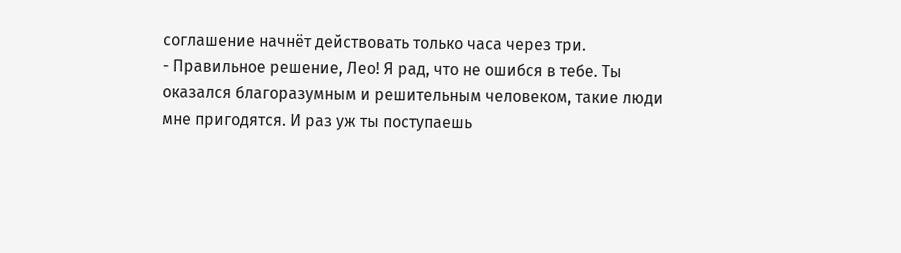соглашение начнёт действовать только часа через три.
- Правильное решение, Лео! Я рад, что не ошибся в тебе. Ты оказался благоразумным и решительным человеком, такие люди мне пригодятся. И раз уж ты поступаешь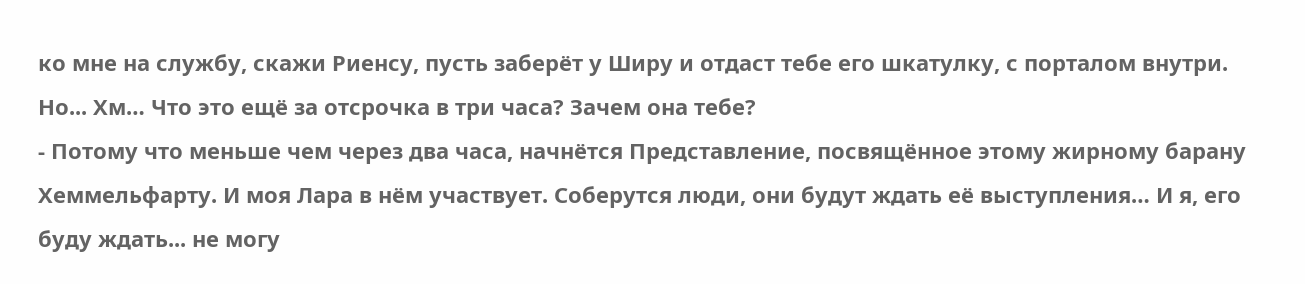ко мне на службу, скажи Риенсу, пусть заберёт у Ширу и отдаст тебе его шкатулку, с порталом внутри. Но... Хм… Что это ещё за отсрочка в три часа? Зачем она тебе?
- Потому что меньше чем через два часа, начнётся Представление, посвящённое этому жирному барану Хеммельфарту. И моя Лара в нём участвует. Соберутся люди, они будут ждать её выступления… И я, его буду ждать... не могу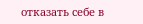отказать себе в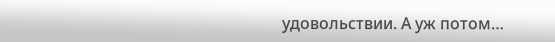удовольствии. А уж потом…